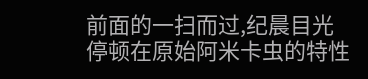前面的一扫而过,纪晨目光停顿在原始阿米卡虫的特性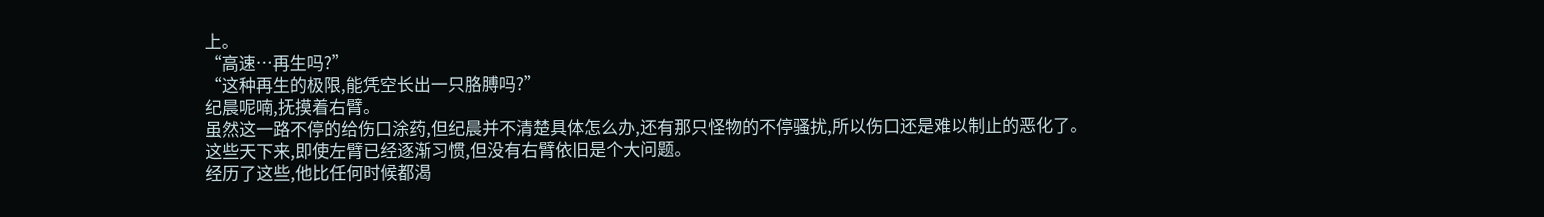上。
“高速…再生吗?”
“这种再生的极限,能凭空长出一只胳膊吗?”
纪晨呢喃,抚摸着右臂。
虽然这一路不停的给伤口涂药,但纪晨并不清楚具体怎么办,还有那只怪物的不停骚扰,所以伤口还是难以制止的恶化了。
这些天下来,即使左臂已经逐渐习惯,但没有右臂依旧是个大问题。
经历了这些,他比任何时候都渴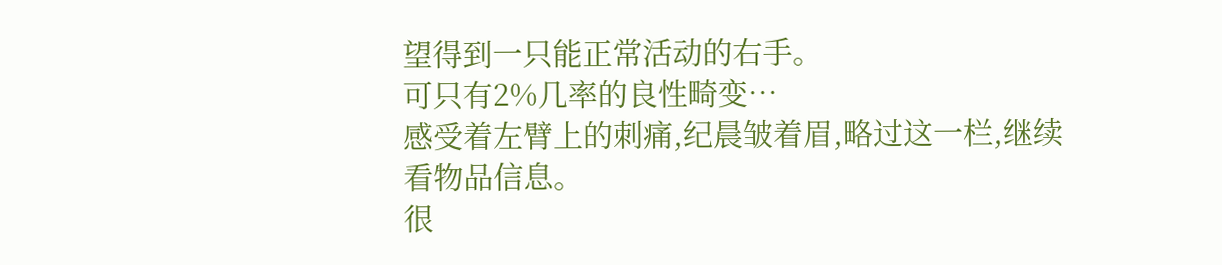望得到一只能正常活动的右手。
可只有2%几率的良性畸变…
感受着左臂上的刺痛,纪晨皱着眉,略过这一栏,继续看物品信息。
很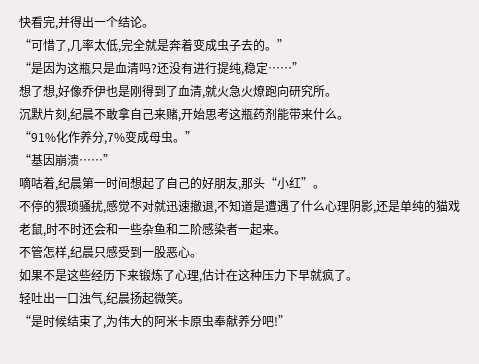快看完,并得出一个结论。
“可惜了,几率太低,完全就是奔着变成虫子去的。”
“是因为这瓶只是血清吗?还没有进行提纯,稳定……”
想了想,好像乔伊也是刚得到了血清,就火急火燎跑向研究所。
沉默片刻,纪晨不敢拿自己来赌,开始思考这瓶药剂能带来什么。
“91%化作养分,7%变成母虫。”
“基因崩溃……”
嘀咕着,纪晨第一时间想起了自己的好朋友,那头“小红”。
不停的猥琐骚扰,感觉不对就迅速撤退,不知道是遭遇了什么心理阴影,还是单纯的猫戏老鼠,时不时还会和一些杂鱼和二阶感染者一起来。
不管怎样,纪晨只感受到一股恶心。
如果不是这些经历下来锻炼了心理,估计在这种压力下早就疯了。
轻吐出一口浊气,纪晨扬起微笑。
“是时候结束了,为伟大的阿米卡原虫奉献养分吧!”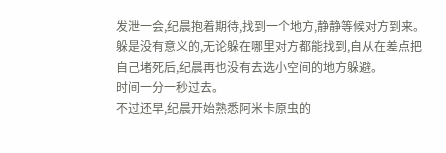发泄一会,纪晨抱着期待,找到一个地方,静静等候对方到来。
躲是没有意义的,无论躲在哪里对方都能找到,自从在差点把自己堵死后,纪晨再也没有去选小空间的地方躲避。
时间一分一秒过去。
不过还早,纪晨开始熟悉阿米卡原虫的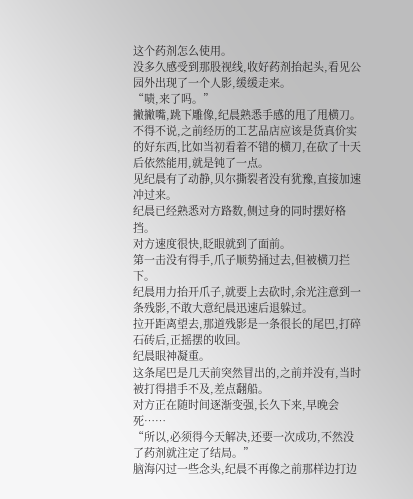这个药剂怎么使用。
没多久感受到那股视线,收好药剂抬起头,看见公园外出现了一个人影,缓缓走来。
“啧,来了吗。”
撇撇嘴,跳下雕像,纪晨熟悉手感的甩了甩横刀。
不得不说,之前经历的工艺品店应该是货真价实的好东西,比如当初看着不错的横刀,在砍了十天后依然能用,就是钝了一点。
见纪晨有了动静,贝尔撕裂者没有犹豫,直接加速冲过来。
纪晨已经熟悉对方路数,侧过身的同时摆好格挡。
对方速度很快,眨眼就到了面前。
第一击没有得手,爪子顺势捅过去,但被横刀拦下。
纪晨用力抬开爪子,就要上去砍时,余光注意到一条残影,不敢大意纪晨迅速后退躲过。
拉开距离望去,那道残影是一条很长的尾巴,打碎石砖后,正摇摆的收回。
纪晨眼神凝重。
这条尾巴是几天前突然冒出的,之前并没有,当时被打得措手不及,差点翻船。
对方正在随时间逐渐变强,长久下来,早晚会死……
“所以,必须得今天解决,还要一次成功,不然没了药剂就注定了结局。”
脑海闪过一些念头,纪晨不再像之前那样边打边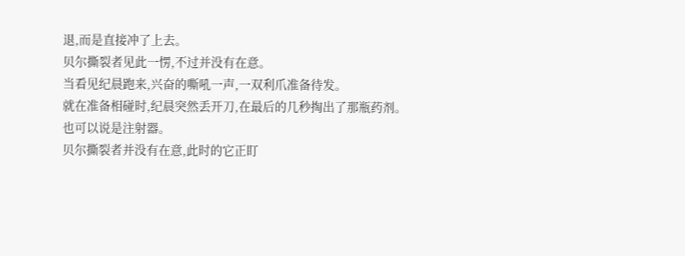退,而是直接冲了上去。
贝尔撕裂者见此一愣,不过并没有在意。
当看见纪晨跑来,兴奋的嘶吼一声,一双利爪准备待发。
就在准备相碰时,纪晨突然丢开刀,在最后的几秒掏出了那瓶药剂。
也可以说是注射器。
贝尔撕裂者并没有在意,此时的它正盯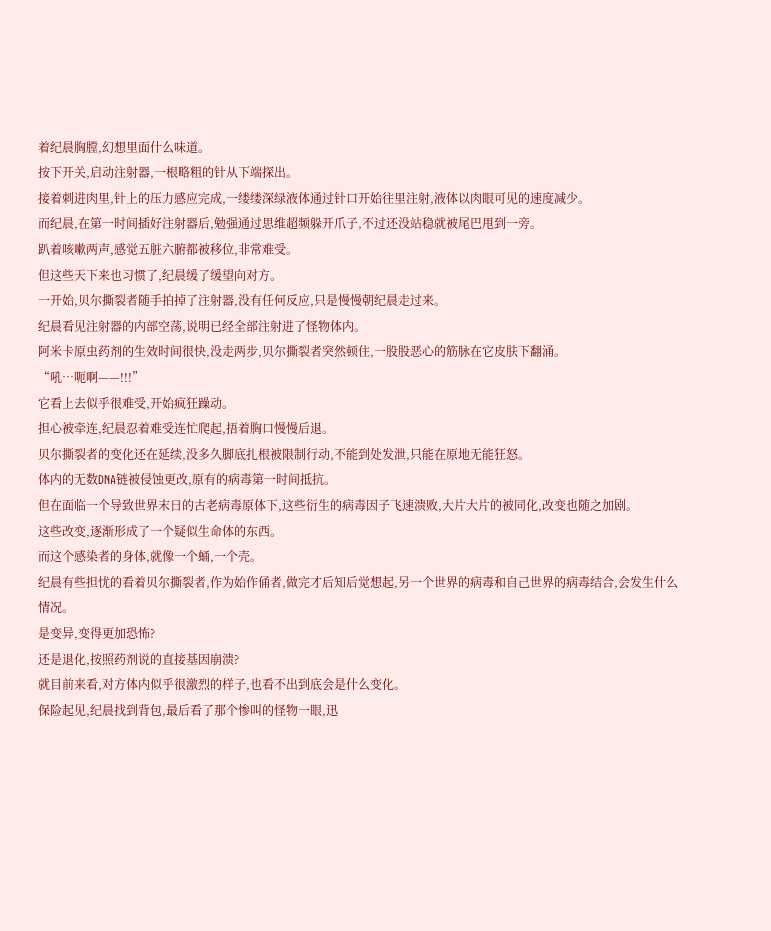着纪晨胸膛,幻想里面什么味道。
按下开关,启动注射器,一根略粗的针从下端探出。
接着刺进肉里,针上的压力感应完成,一缕缕深绿液体通过针口开始往里注射,液体以肉眼可见的速度减少。
而纪晨,在第一时间插好注射器后,勉强通过思维超频躲开爪子,不过还没站稳就被尾巴甩到一旁。
趴着咳嗽两声,感觉五脏六腑都被移位,非常难受。
但这些天下来也习惯了,纪晨缓了缓望向对方。
一开始,贝尔撕裂者随手拍掉了注射器,没有任何反应,只是慢慢朝纪晨走过来。
纪晨看见注射器的内部空荡,说明已经全部注射进了怪物体内。
阿米卡原虫药剂的生效时间很快,没走两步,贝尔撕裂者突然顿住,一股股恶心的筋脉在它皮肤下翻涌。
“吼…呃啊——!!!”
它看上去似乎很难受,开始疯狂躁动。
担心被牵连,纪晨忍着难受连忙爬起,捂着胸口慢慢后退。
贝尔撕裂者的变化还在延续,没多久脚底扎根被限制行动,不能到处发泄,只能在原地无能狂怒。
体内的无数DNA链被侵蚀更改,原有的病毒第一时间抵抗。
但在面临一个导致世界末日的古老病毒原体下,这些衍生的病毒因子飞速溃败,大片大片的被同化,改变也随之加剧。
这些改变,逐渐形成了一个疑似生命体的东西。
而这个感染者的身体,就像一个蛹,一个壳。
纪晨有些担忧的看着贝尔撕裂者,作为始作俑者,做完才后知后觉想起,另一个世界的病毒和自己世界的病毒结合,会发生什么情况。
是变异,变得更加恐怖?
还是退化,按照药剂说的直接基因崩溃?
就目前来看,对方体内似乎很激烈的样子,也看不出到底会是什么变化。
保险起见,纪晨找到背包,最后看了那个惨叫的怪物一眼,迅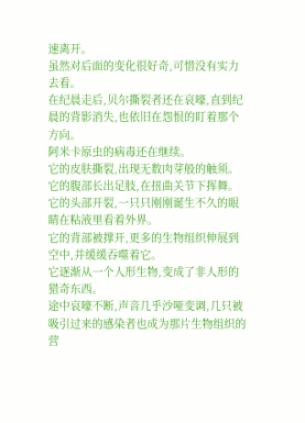速离开。
虽然对后面的变化很好奇,可惜没有实力去看。
在纪晨走后,贝尔撕裂者还在哀嚎,直到纪晨的背影消失,也依旧在怨恨的盯着那个方向。
阿米卡原虫的病毒还在继续。
它的皮肤撕裂,出现无数肉芽般的触须。
它的腹部长出足肢,在扭曲关节下挥舞。
它的头部开裂,一只只刚刚诞生不久的眼睛在粘液里看着外界。
它的背部被撑开,更多的生物组织伸展到空中,并缓缓吞噬着它。
它逐渐从一个人形生物,变成了非人形的猎奇东西。
途中哀嚎不断,声音几乎沙哑变调,几只被吸引过来的感染者也成为那片生物组织的营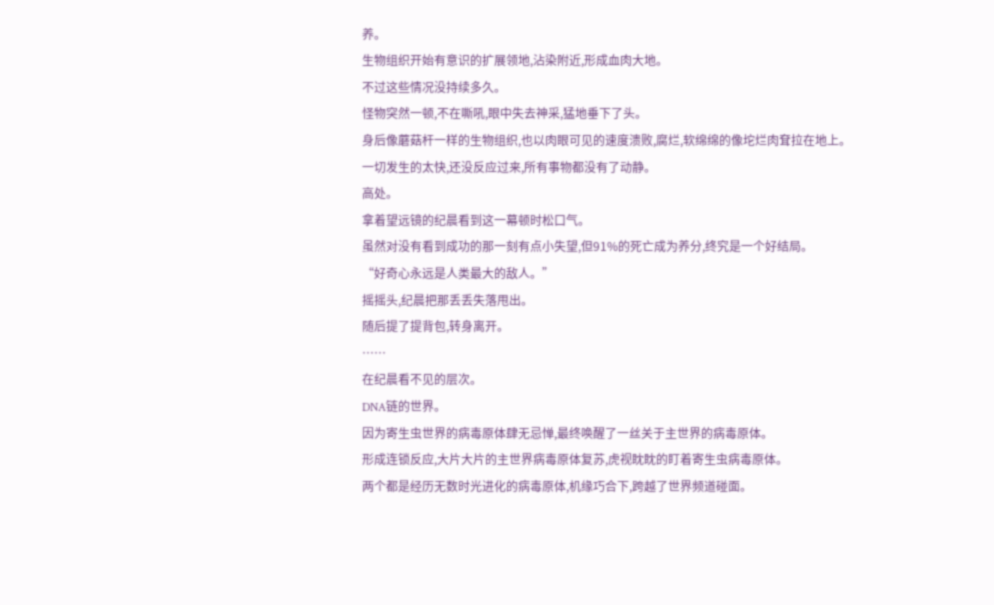养。
生物组织开始有意识的扩展领地,沾染附近,形成血肉大地。
不过这些情况没持续多久。
怪物突然一顿,不在嘶吼,眼中失去神采,猛地垂下了头。
身后像蘑菇杆一样的生物组织,也以肉眼可见的速度溃败,腐烂,软绵绵的像坨烂肉耷拉在地上。
一切发生的太快,还没反应过来,所有事物都没有了动静。
高处。
拿着望远镜的纪晨看到这一幕顿时松口气。
虽然对没有看到成功的那一刻有点小失望,但91%的死亡成为养分,终究是一个好结局。
“好奇心永远是人类最大的敌人。”
摇摇头,纪晨把那丢丢失落甩出。
随后提了提背包,转身离开。
……
在纪晨看不见的层次。
DNA链的世界。
因为寄生虫世界的病毒原体肆无忌惮,最终唤醒了一丝关于主世界的病毒原体。
形成连锁反应,大片大片的主世界病毒原体复苏,虎视眈眈的盯着寄生虫病毒原体。
两个都是经历无数时光进化的病毒原体,机缘巧合下,跨越了世界频道碰面。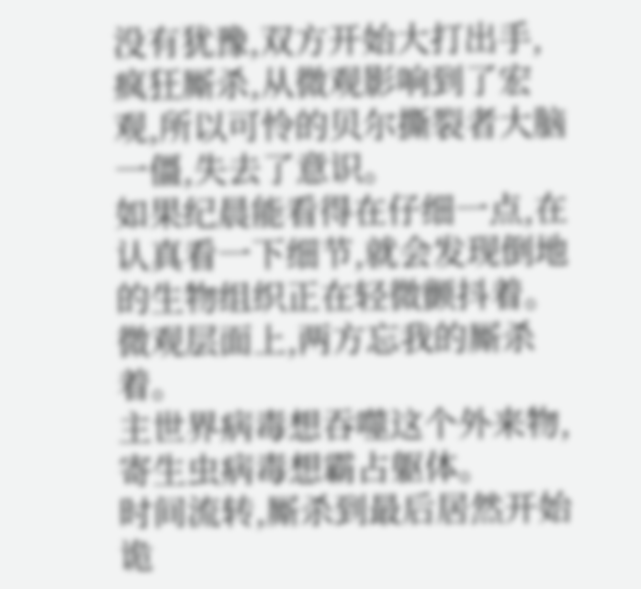没有犹豫,双方开始大打出手,疯狂厮杀,从微观影响到了宏观,所以可怜的贝尔撕裂者大脑一僵,失去了意识。
如果纪晨能看得在仔细一点,在认真看一下细节,就会发现倒地的生物组织正在轻微颤抖着。
微观层面上,两方忘我的厮杀着。
主世界病毒想吞噬这个外来物,寄生虫病毒想霸占躯体。
时间流转,厮杀到最后居然开始诡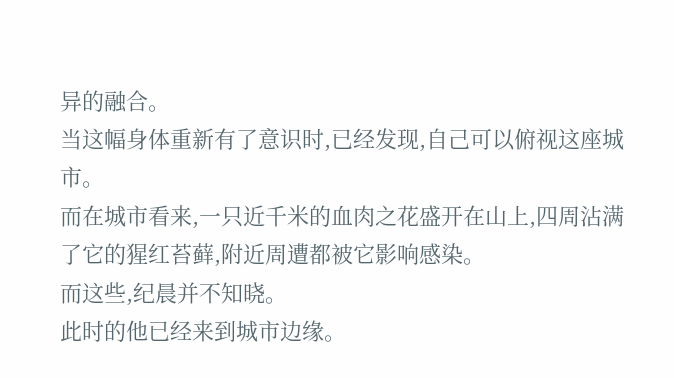异的融合。
当这幅身体重新有了意识时,已经发现,自己可以俯视这座城市。
而在城市看来,一只近千米的血肉之花盛开在山上,四周沾满了它的猩红苔藓,附近周遭都被它影响感染。
而这些,纪晨并不知晓。
此时的他已经来到城市边缘。